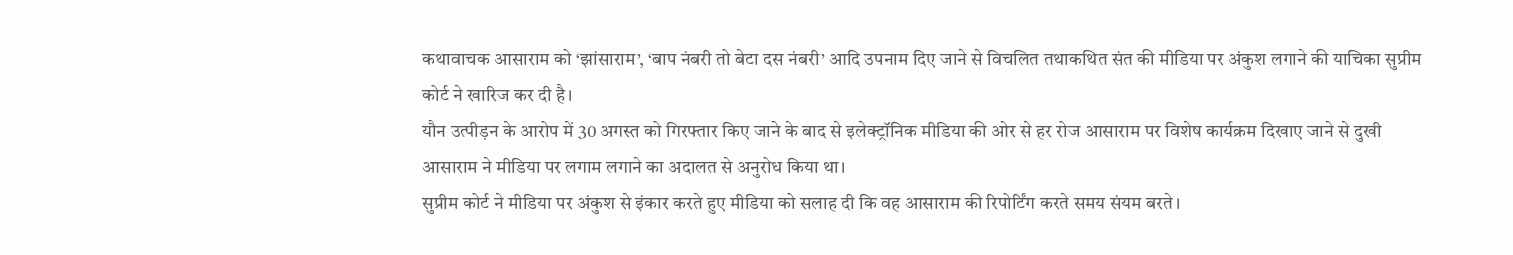कथावाचक आसाराम को ‘झांसाराम’, ‘बाप नंबरी तो बेटा दस नंबरी’ आदि उपनाम दिए जाने से विचलित तथाकथित संत की मीडिया पर अंकुश लगाने की याचिका सुप्रीम कोर्ट ने खारिज कर दी है।
यौन उत्पीड़न के आरोप में 30 अगस्त को गिरफ्तार किए जाने के बाद से इलेक्ट्रॉनिक मीडिया की ओर से हर रोज आसाराम पर विशेष कार्यक्रम दिखाए जाने से दुखी आसाराम ने मीडिया पर लगाम लगाने का अदालत से अनुरोध किया था।
सुप्रीम कोर्ट ने मीडिया पर अंकुश से इंकार करते हुए मीडिया को सलाह दी कि वह आसाराम की रिपोर्टिंग करते समय संयम बरते।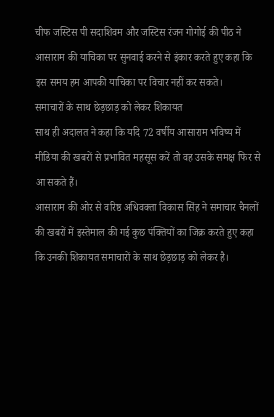चीफ जस्टिस पी सदाशिवम और जस्टिस रंजन गोगोई की पीठ ने आसाराम की याचिका पर सुनवाई करने से इंकार करते हुए कहा कि इस समय हम आपकी याचिका पर विचार नहीं कर सकते।
समाचारों के साथ छेड़छाड़ को लेकर शिकायत
साथ ही अदालत ने कहा कि यदि 72 वर्षीय आसाराम भविष्य में मीडिया की खबरों से प्रभावित महसूस करें तो वह उसके समक्ष फिर से आ सकते हैं।
आसाराम की ओर से वरिष्ठ अधिवक्ता विकास सिंह ने समाचार चैनलों की खबरों में इस्तेमाल की गई कुछ पंक्तियों का जिक्र करते हुए कहा कि उनकी शिकायत समाचारों के साथ छेड़छाड़ को लेकर है।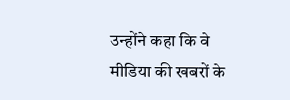उन्होंने कहा कि वे मीडिया की खबरों के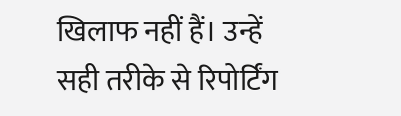खिलाफ नहीं हैं। उन्हें सही तरीके से रिपोर्टिंग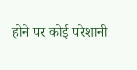होने पर कोई परेशानी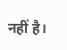नहीं है।